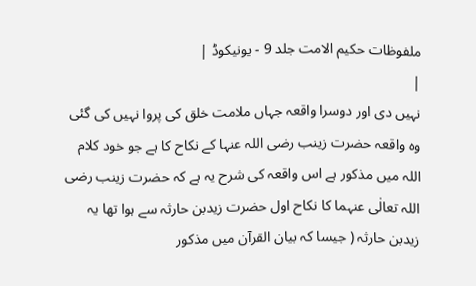ملفوظات حکیم الامت جلد 9 - یونیکوڈ |
|
نہیں دی اور دوسرا واقعہ جہاں ملامت خلق کی پروا نہیں کی گئی وہ واقعہ حضرت زینب رضی اللہ عنہا کے نکاح کا ہے جو خود کلام اللہ میں مذکور ہے اس واقعہ کی شرح یہ ہے کہ حضرت زینب رضی اللہ تعالٰی عنہما کا نکاح اول حضرت زیدبن حارثہ سے ہوا تھا یہ زیدبن حارثہ ( جیسا کہ بیان القرآن میں مذکور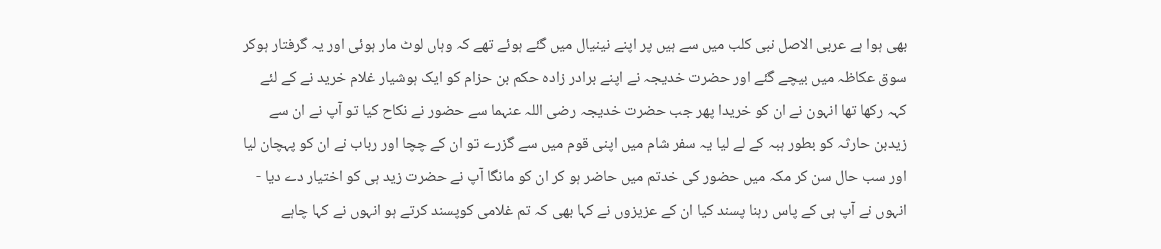بھی ہوا ہے عربی الاصل نبی کلب میں سے ہیں پر اپنے نینیال میں گئے ہوئے تھے کہ وہاں لوٹ مار ہوئی اور یہ گرفتار ہوکر سوق عکاظہ میں بیچے گئے اور حضرت خدیجہ نے اپنے برادر زادہ حکم بن حزام کو ایک ہوشیار غلام خرید نے کے لئے کہہ رکھا تھا انہون نے ان کو خریدا پھر جب حضرت خدیجہ رضی اللہ عنہما سے حضور نے نکاح کیا تو آپ نے ان سے زیدبن حارثہ کو بطور ہبہ کے لے لیا یہ سفر شام میں اپنی قوم میں سے گزرے تو ان کے چچا اور رباب نے ان کو پہچان لیا اور سب حال سن کر مکہ میں حضور کی خدتم میں حاضر ہو کر ان کو مانگا آپ نے حضرت زید ہی کو اختیار دے دیا - انہوں نے آپ ہی کے پاس رہنا پسند کیا ان کے عزیزوں نے کہا بھی کہ تم غلامی کوپسند کرتے ہو انہوں نے کہا چاہے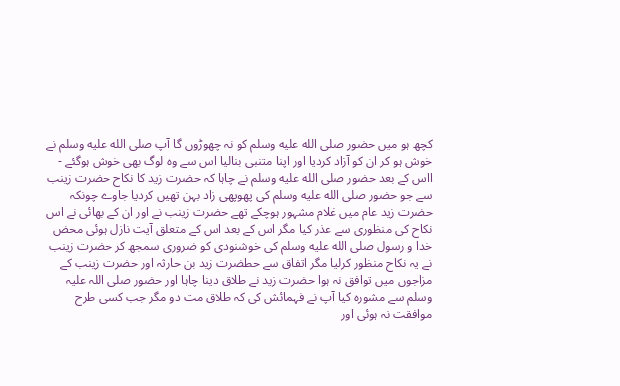کچھ ہو میں حضور صلى الله عليه وسلم کو نہ چھوڑوں گا آپ صلى الله عليه وسلم نے خوش ہو کر ان کو آزاد کردیا اور اپنا متنبی بنالیا اس سے وہ لوگ بھی خوش ہوگئے - ااس کے بعد حضور صلى الله عليه وسلم نے چاہا کہ حضرت زید کا نکاح حضرت زینب سے جو حضور صلى الله عليه وسلم کی پھوپھی زاد بہن تھیں کردیا جاوے چونکہ حضرت زید عام میں غلام مشہور ہوچکے تھے حضرت زینب نے اور ان کے بھائی نے اس نکاح کی منظوری سے عذر کیا مگر اس کے بعد اس کے متعلق آیت نازل ہوئی محض خدا و رسول صلى الله عليه وسلم کی خوشنودی کو ضروری سمجھ کر حضرت زینب نے یہ نکاح منظور کرلیا مگر اتفاق سے حطضرت زید بن حارثہ اور حضرت زینب کے مزاجوں میں توافق نہ ہوا حضرت زید نے طلاق دینا چاہا اور حضور صلی اللہ علیہ وسلم سے مشورہ کیا آپ نے فہمائش کی کہ طلاق مت دو مگر جب کسی طرح موافقت نہ ہوئی اور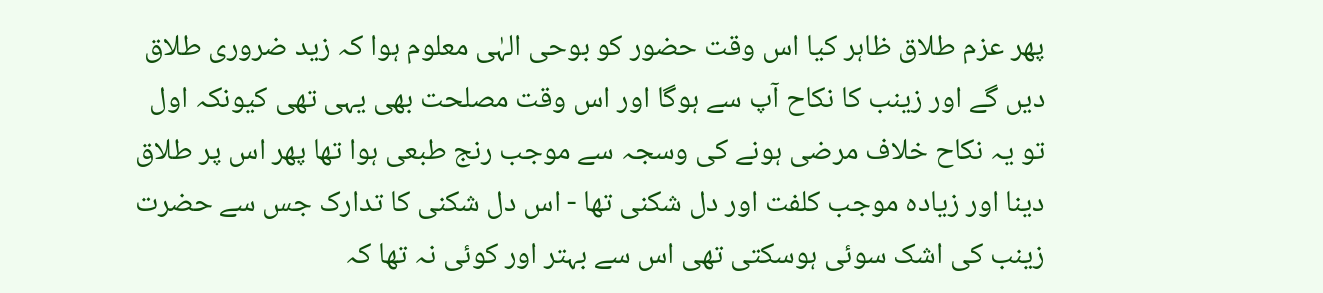پھر عزم طلاق ظاہر کیا اس وقت حضور کو بوحی الہٰی معلوم ہوا کہ زید ضروری طلاق دیں گے اور زینب کا نکاح آپ سے ہوگا اور اس وقت مصلحت بھی یہی تھی کیونکہ اول تو یہ نکاح خلاف مرضی ہونے کی وسجہ سے موجب رنج طبعی ہوا تھا پھر اس پر طلاق دینا اور زیادہ موجب کلفت اور دل شکنی تھا - اس دل شکنی کا تدارک جس سے حضرت زینب کی اشک سوئی ہوسکتی تھی اس سے بہتر اور کوئی نہ تھا کہ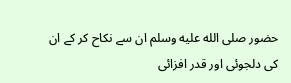حضور صلى الله عليه وسلم ان سے نکاح کر کے ان کی دلجوئی اور قدر افزائی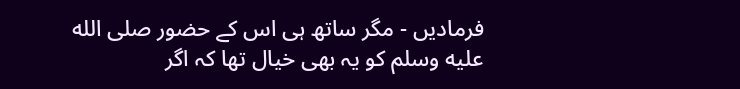فرمادیں - مگر ساتھ ہی اس کے حضور صلى الله عليه وسلم کو یہ بھی خیال تھا کہ اگر